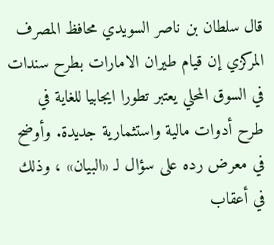قال سلطان بن ناصر السويدي محافظ المصرف المركزي إن قيام طيران الامارات بطرح سندات في السوق المحلي يعتبر تطورا ايجابيا للغاية في طرح أدوات مالية واستثمارية جديدة. وأوضح في معرض رده على سؤال لـ «البيان» ، وذلك في أعقاب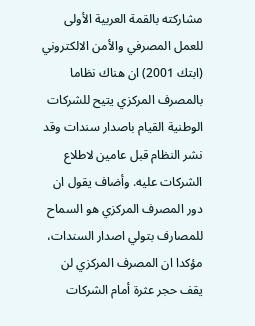مشاركته بالقمة العربية الأولى للعمل المصرفي والأمن الالكتروني (ابتك 2001) ان هناك نظاما بالمصرف المركزي يتيح للشركات الوطنية القيام باصدار سندات وقد نشر النظام قبل عامين لاطلاع الشركات عليه. وأضاف يقول ان دور المصرف المركزي هو السماح للمصارف بتولي اصدار السندات، مؤكدا ان المصرف المركزي لن يقف حجر عثرة أمام الشركات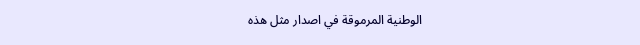الوطنية المرموقة في اصدار مثل هذه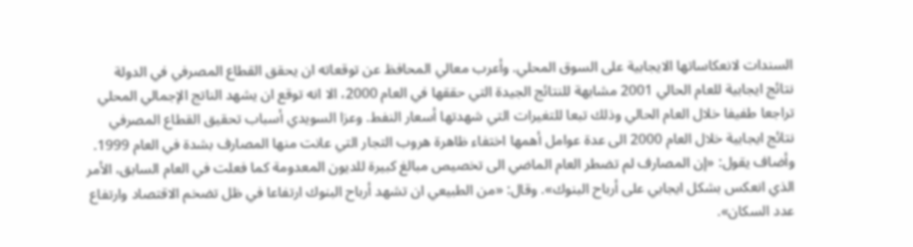السندات لانعكاساتها الايجابية على السوق المحلي. وأعرب معالي المحافظ عن توقعاته ان يحقق القطاع المصرفي في الدولة نتائج ايجابية للعام الحالي 2001 مشابهة للنتائج الجيدة التي حققها في العام 2000، الا انه توقع ان يشهد الناتج الإجمالي المحلي تراجعا طفيفا خلال العام الحالي وذلك تبعا للتغيرات التي شهدتها أسعار النفط. وعزا السويدي أسباب تحقيق القطاع المصرفي نتائج ايجابية خلال العام 2000 الى عدة عوامل أهمها اختفاء ظاهرة هروب التجار التي عانت منها المصارف بشدة في العام 1999. وأضاف يقول: «إن المصارف لم تضطر العام الماضي الى تخصيص مبالغ كبيرة للديون المعدومة كما فعلت في العام السابق، الأمر الذي انعكس بشكل ايجابي على أرباح البنوك». وقال: «من الطبيعي ان تشهد أرباح البنوك ارتفاعا في ظل تضخم الاقتصاد وارتفاع عدد السكان».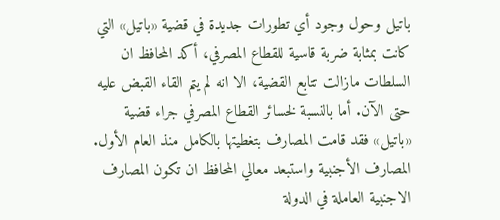باتيل وحول وجود أي تطورات جديدة في قضية «باتيل» التي كانت بمثابة ضربة قاسية للقطاع المصرفي، أكد المحافظ ان السلطات مازالت تتابع القضية، الا انه لم يتم القاء القبض عليه حتى الآن. أما بالنسبة لخسائر القطاع المصرفي جراء قضية «باتيل» فقد قامت المصارف بتغطيتها بالكامل منذ العام الأول. المصارف الأجنبية واستبعد معالي المحافظ ان تكون المصارف الاجنبية العاملة في الدولة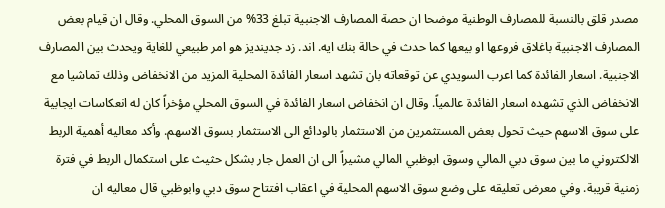مصدر قلق بالنسبة للمصارف الوطنية موضحا ان حصة المصارف الاجنبية تبلغ 33% من السوق المحلي. وقال ان قيام بعض المصارف الاجنبية باغلاق فروعها او بيعها كما حدث في حالة بنك ايه. اند. زد جدينديز هو امر طبيعي للغاية ويحدث بين المصارف الاجنبية. اسعار الفائدة كما اعرب السويدي عن توقعاته بان تشهد اسعار الفائدة المحلية المزيد من الانخفاض وذلك تماشيا مع الانخفاض الذي تشهده اسعار الفائدة عالمياً. وقال ان انخفاض اسعار الفائدة في السوق المحلي مؤخراً كان له انعكاسات ايجابية على سوق الاسهم حيث تحول بعض المستثمرين من الاستثمار بالودائع الى الاستثمار بسوق الاسهم. وأكد معاليه أهمية الربط الالكتروني ما بين سوق دبي المالي وسوق ابوظبي المالي مشيراً الى ان العمل جار بشكل حثيث على استكمال الربط في فترة زمنية قريبة. وفي معرض تعليقه على وضع سوق الاسهم المحلية في اعقاب افتتاح سوق دبي وابوظبي قال معاليه ان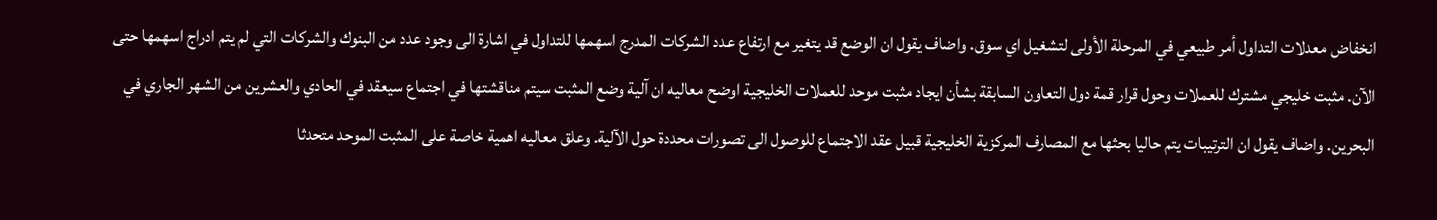انخفاض معدلات التداول أمر طبيعي في المرحلة الأولى لتشغيل اي سوق. واضاف يقول ان الوضع قد يتغير مع ارتفاع عدد الشركات المدرج اسهمها للتداول في اشارة الى وجود عدد من البنوك والشركات التي لم يتم ادراج اسهمها حتى الآن. مثبت خليجي مشترك للعملات وحول قرار قمة دول التعاون السابقة بشأن ايجاد مثبت موحد للعملات الخليجية اوضح معاليه ان آلية وضع المثبت سيتم مناقشتها في اجتماع سيعقد في الحادي والعشرين من الشهر الجاري في البحرين. واضاف يقول ان الترتيبات يتم حاليا بحثها مع المصارف المركزية الخليجية قبيل عقد الاجتماع للوصول الى تصورات محددة حول الآلية. وعلق معاليه اهمية خاصة على المثبت الموحد متحدثا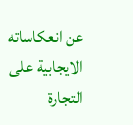عن انعكاساته الايجابية على التجارة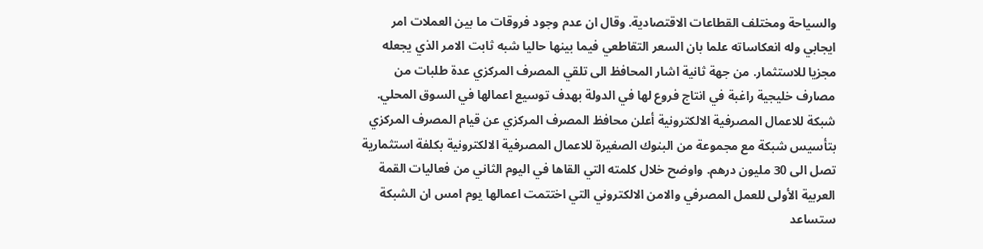والسياحة ومختلف القطاعات الاقتصادية. وقال ان عدم وجود فروقات ما بين العملات امر ايجابي وله انعكاساته علما بان السعر التقاطعي فيما بينها حاليا شبه ثابت الامر الذي يجعله مجزيا للاستثمار. من جهة ثانية اشار المحافظ الى تلقي المصرف المركزي عدة طلبات من مصارف خليجية راغبة في انتاج فروع لها في الدولة بهدف توسيع اعمالها في السوق المحلي. شبكة للاعمال المصرفية الالكترونية أعلن محافظ المصرف المركزي عن قيام المصرف المركزي بتأسيس شبكة مع مجموعة من البنوك الصغيرة للاعمال المصرفية الالكترونية بكلفة استثمارية تصل الى 30 مليون درهم. واوضح خلال كلمته التي القاها في اليوم الثاني من فعاليات القمة العربية الأولى للعمل المصرفي والامن الالكتروني التي اختتمت اعمالها يوم امس ان الشبكة ستساعد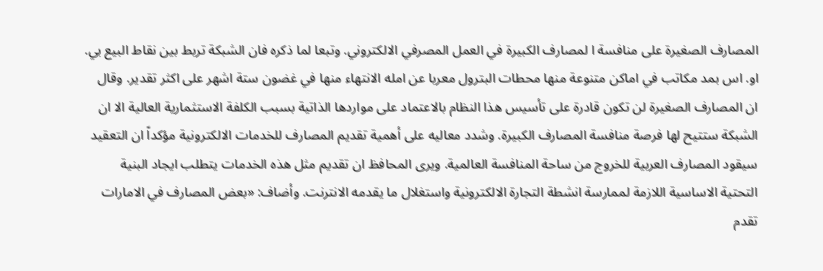المصارف الصغيرة على منافسة ا لمصارف الكبيرة في العمل المصرفي الالكتروني. وتبعا لما ذكره فان الشبكة تربط بين نقاط البيع بي. او. اس بمد مكاتب في اماكن متنوعة منها محطات البترول معربا عن امله الانتهاء منها في غضون ستة اشهر على اكثر تقدير. وقال ان المصارف الصغيرة لن تكون قادرة على تأسيس هذا النظام بالاعتماد على مواردها الذاتية بسبب الكلفة الاستثمارية العالية الا ان الشبكة ستتيح لها فرصة منافسة المصارف الكبيرة. وشدد معاليه على أهمية تقديم المصارف للخدمات الالكترونية مؤكداً ان التعقيد سيقود المصارف العربية للخروج من ساحة المنافسة العالمية. ويرى المحافظ ان تقديم مثل هذه الخدمات يتطلب ايجاد البنية التحتية الاساسية اللازمة لممارسة انشطة التجارة الالكترونية واستغلال ما يقدمه الانترنت. وأضاف: «بعض المصارف في الامارات تقدم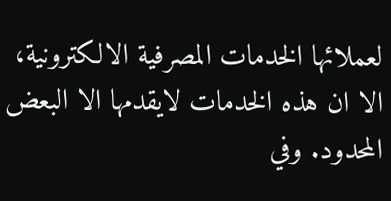لعملائها الخدمات المصرفية الالكترونية، الا ان هذه الخدمات لايقدمها الا البعض المحدود. وفي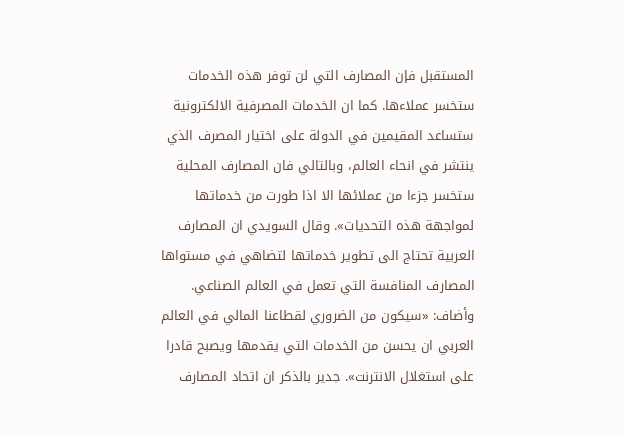المستقبل فإن المصارف التي لن توفر هذه الخدمات ستخسر عملاءها. كما ان الخدمات المصرفية الالكترونية ستساعد المقيمين في الدولة على اختيار المصرف الذي ينتشر في انحاء العالم، وبالتالي فان المصارف المحلية ستخسر جزءا من عملائها الا اذا طورت من خدماتها لمواجهة هذه التحديات». وقال السويدي ان المصارف العربية تحتاج الى تطوير خدماتها لتضاهي في مستواها المصارف المنافسة التي تعمل في العالم الصناعي. وأضاف: «سيكون من الضروري لقطاعنا المالي في العالم العربي ان يحسن من الخدمات التي يقدمها ويصبح قادرا على استغلال الانترنت». جدير بالذكر ان اتحاد المصارف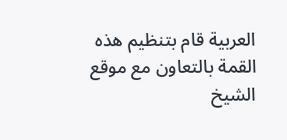العربية قام بتنظيم هذه القمة بالتعاون مع موقع الشيخ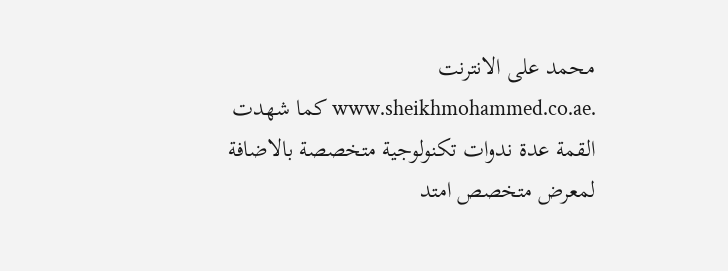محمد على الانترنت .www.sheikhmohammed.co.ae كما شهدت القمة عدة ندوات تكنولوجية متخصصة بالاضافة لمعرض متخصص امتد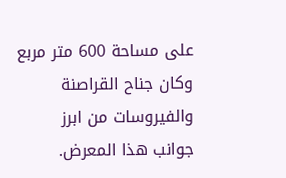على مساحة 600 متر مربع وكان جناح القراصنة والفيروسات من ابرز جوانب هذا المعرض.